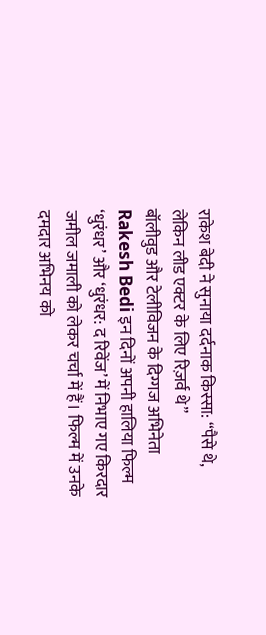राकेश बेदी ने सुनाया दर्दनाक किस्सा: “पैसे थे, लेकिन लीड एक्टर के लिए रिज़र्व थे”
बॉलीवुड और टेलीविजन के दिग्गज अभिनेता Rakesh Bedi इन दिनों अपनी हालिया फिल्म ‘धुरंधर’ और ‘धुरंधर: द रिवेंज’ में निभाए गए किरदार जमील जमाली को लेकर चर्चा में हैं। फिल्म में उनके दमदार अभिनय को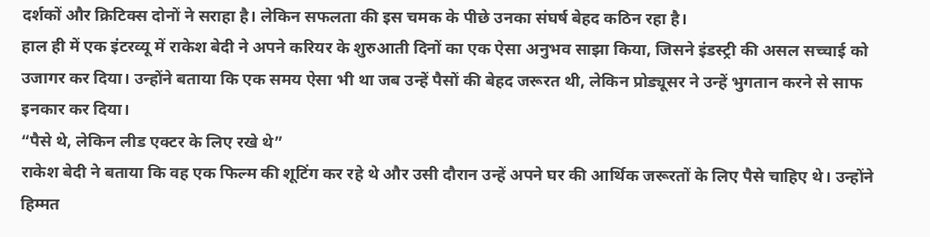दर्शकों और क्रिटिक्स दोनों ने सराहा है। लेकिन सफलता की इस चमक के पीछे उनका संघर्ष बेहद कठिन रहा है।
हाल ही में एक इंटरव्यू में राकेश बेदी ने अपने करियर के शुरुआती दिनों का एक ऐसा अनुभव साझा किया, जिसने इंडस्ट्री की असल सच्चाई को उजागर कर दिया। उन्होंने बताया कि एक समय ऐसा भी था जब उन्हें पैसों की बेहद जरूरत थी, लेकिन प्रोड्यूसर ने उन्हें भुगतान करने से साफ इनकार कर दिया।
“पैसे थे, लेकिन लीड एक्टर के लिए रखे थे”
राकेश बेदी ने बताया कि वह एक फिल्म की शूटिंग कर रहे थे और उसी दौरान उन्हें अपने घर की आर्थिक जरूरतों के लिए पैसे चाहिए थे। उन्होंने हिम्मत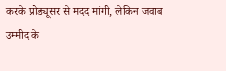करके प्रोड्यूसर से मदद मांगी, लेकिन जवाब उम्मीद के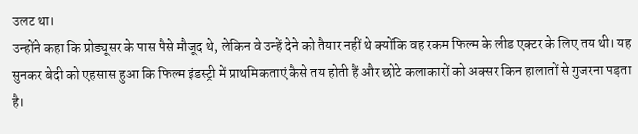उलट था।
उन्होंने कहा कि प्रोड्यूसर के पास पैसे मौजूद थे, लेकिन वे उन्हें देने को तैयार नहीं थे क्योंकि वह रकम फिल्म के लीड एक्टर के लिए तय थी। यह सुनकर बेदी को एहसास हुआ कि फिल्म इंडस्ट्री में प्राथमिकताएं कैसे तय होती हैं और छोटे कलाकारों को अक्सर किन हालातों से गुजरना पड़ता है।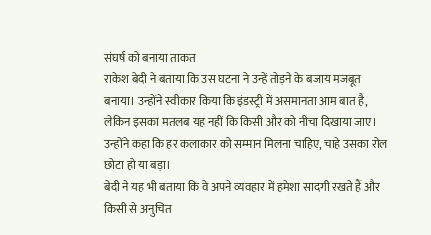संघर्ष को बनाया ताकत
राकेश बेदी ने बताया कि उस घटना ने उन्हें तोड़ने के बजाय मजबूत बनाया। उन्होंने स्वीकार किया कि इंडस्ट्री में असमानता आम बात है, लेकिन इसका मतलब यह नहीं कि किसी और को नीचा दिखाया जाए। उन्होंने कहा कि हर कलाकार को सम्मान मिलना चाहिए, चाहे उसका रोल छोटा हो या बड़ा।
बेदी ने यह भी बताया कि वे अपने व्यवहार में हमेशा सादगी रखते हैं और किसी से अनुचित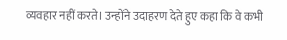व्यवहार नहीं करते। उन्होंने उदाहरण देते हुए कहा कि वे कभी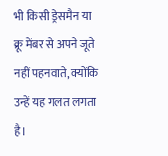भी किसी ड्रेसमैन या क्रू मेंबर से अपने जूते नहीं पहनवाते, क्योंकि उन्हें यह गलत लगता है।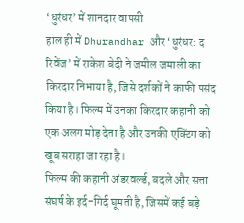‘धुरंधर’ में शानदार वापसी
हाल ही में Dhurandhar और ‘धुरंधर: द रिवेंज’ में राकेश बेदी ने जमील जमाली का किरदार निभाया है, जिसे दर्शकों ने काफी पसंद किया है। फिल्म में उनका किरदार कहानी को एक अलग मोड़ देता है और उनकी एक्टिंग को खूब सराहा जा रहा है।
फिल्म की कहानी अंडरवर्ल्ड, बदले और सत्ता संघर्ष के इर्द-गिर्द घूमती है, जिसमें कई बड़े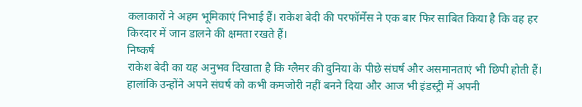कलाकारों ने अहम भूमिकाएं निभाई हैं। राकेश बेदी की परफॉर्मेंस ने एक बार फिर साबित किया है कि वह हर किरदार में जान डालने की क्षमता रखते हैं।
निष्कर्ष
राकेश बेदी का यह अनुभव दिखाता है कि ग्लैमर की दुनिया के पीछे संघर्ष और असमानताएं भी छिपी होती हैं। हालांकि उन्होंने अपने संघर्ष को कभी कमजोरी नहीं बनने दिया और आज भी इंडस्ट्री में अपनी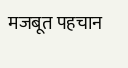मजबूत पहचान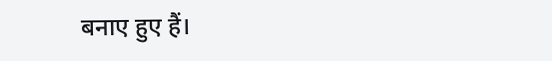बनाए हुए हैं।